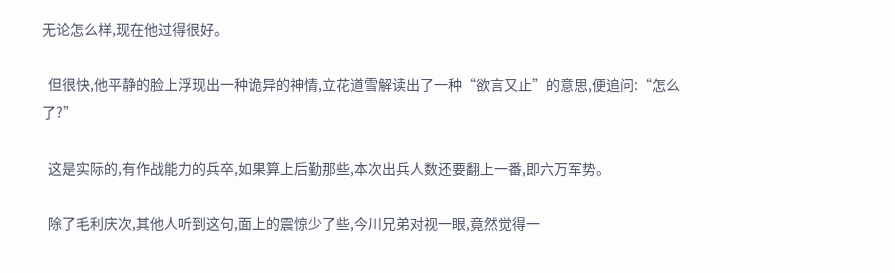无论怎么样,现在他过得很好。

  但很快,他平静的脸上浮现出一种诡异的神情,立花道雪解读出了一种“欲言又止”的意思,便追问:“怎么了?”

  这是实际的,有作战能力的兵卒,如果算上后勤那些,本次出兵人数还要翻上一番,即六万军势。

  除了毛利庆次,其他人听到这句,面上的震惊少了些,今川兄弟对视一眼,竟然觉得一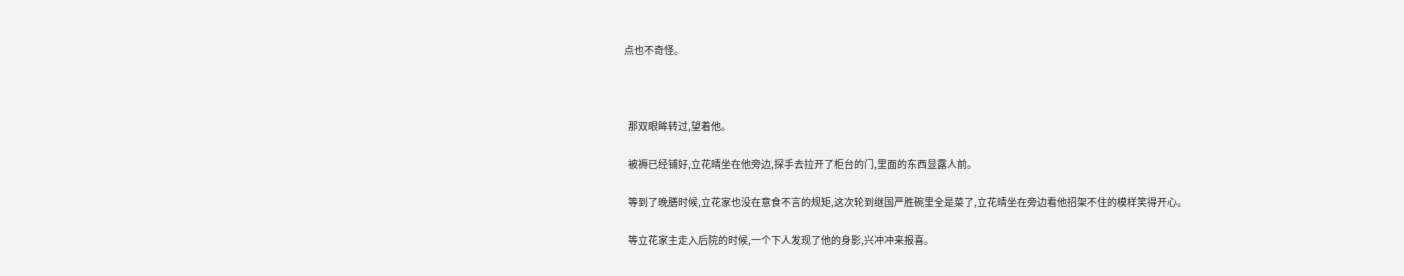点也不奇怪。



  那双眼眸转过,望着他。

  被褥已经铺好,立花晴坐在他旁边,探手去拉开了柜台的门,里面的东西显露人前。

  等到了晚膳时候,立花家也没在意食不言的规矩,这次轮到继国严胜碗里全是菜了,立花晴坐在旁边看他招架不住的模样笑得开心。

  等立花家主走入后院的时候,一个下人发现了他的身影,兴冲冲来报喜。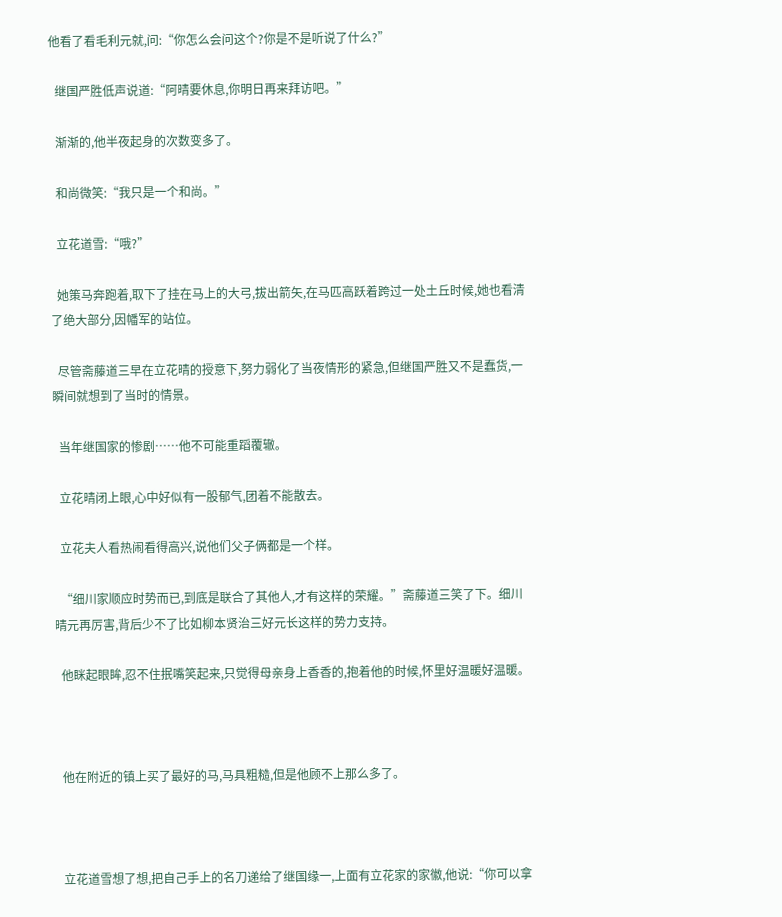他看了看毛利元就,问:“你怎么会问这个?你是不是听说了什么?”

  继国严胜低声说道:“阿晴要休息,你明日再来拜访吧。”

  渐渐的,他半夜起身的次数变多了。

  和尚微笑:“我只是一个和尚。”

  立花道雪:“哦?”

  她策马奔跑着,取下了挂在马上的大弓,拔出箭矢,在马匹高跃着跨过一处土丘时候,她也看清了绝大部分,因幡军的站位。

  尽管斋藤道三早在立花晴的授意下,努力弱化了当夜情形的紧急,但继国严胜又不是蠢货,一瞬间就想到了当时的情景。

  当年继国家的惨剧……他不可能重蹈覆辙。

  立花晴闭上眼,心中好似有一股郁气,团着不能散去。

  立花夫人看热闹看得高兴,说他们父子俩都是一个样。

  “细川家顺应时势而已,到底是联合了其他人,才有这样的荣耀。”斋藤道三笑了下。细川晴元再厉害,背后少不了比如柳本贤治三好元长这样的势力支持。

  他眯起眼眸,忍不住抿嘴笑起来,只觉得母亲身上香香的,抱着他的时候,怀里好温暖好温暖。



  他在附近的镇上买了最好的马,马具粗糙,但是他顾不上那么多了。



  立花道雪想了想,把自己手上的名刀递给了继国缘一,上面有立花家的家徽,他说:“你可以拿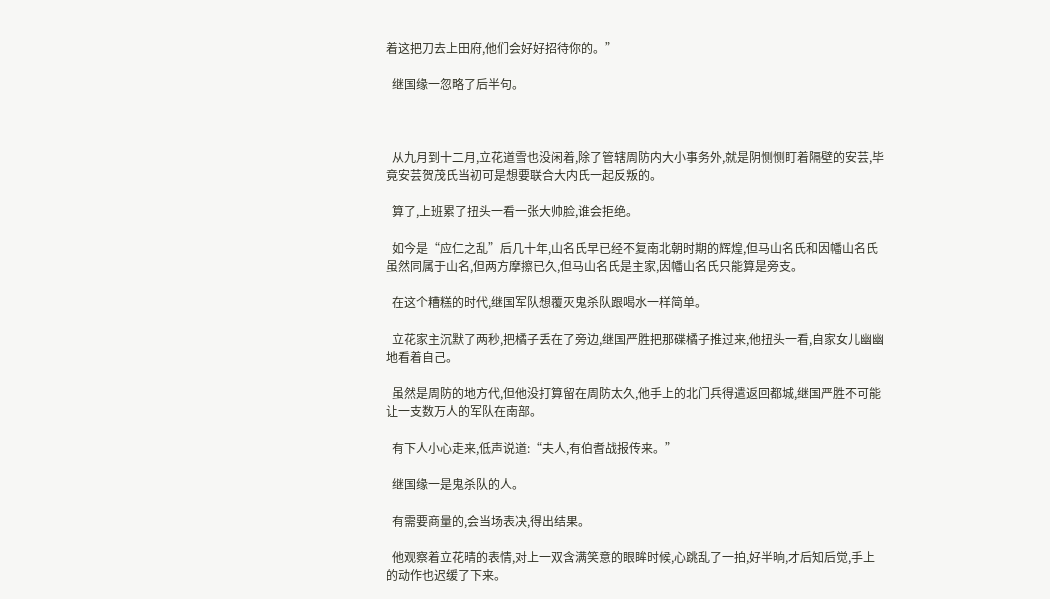着这把刀去上田府,他们会好好招待你的。”

  继国缘一忽略了后半句。



  从九月到十二月,立花道雪也没闲着,除了管辖周防内大小事务外,就是阴恻恻盯着隔壁的安芸,毕竟安芸贺茂氏当初可是想要联合大内氏一起反叛的。

  算了,上班累了扭头一看一张大帅脸,谁会拒绝。

  如今是“应仁之乱”后几十年,山名氏早已经不复南北朝时期的辉煌,但马山名氏和因幡山名氏虽然同属于山名,但两方摩擦已久,但马山名氏是主家,因幡山名氏只能算是旁支。

  在这个糟糕的时代,继国军队想覆灭鬼杀队跟喝水一样简单。

  立花家主沉默了两秒,把橘子丢在了旁边,继国严胜把那碟橘子推过来,他扭头一看,自家女儿幽幽地看着自己。

  虽然是周防的地方代,但他没打算留在周防太久,他手上的北门兵得遣返回都城,继国严胜不可能让一支数万人的军队在南部。

  有下人小心走来,低声说道:“夫人,有伯耆战报传来。”

  继国缘一是鬼杀队的人。

  有需要商量的,会当场表决,得出结果。

  他观察着立花晴的表情,对上一双含满笑意的眼眸时候,心跳乱了一拍,好半晌,才后知后觉,手上的动作也迟缓了下来。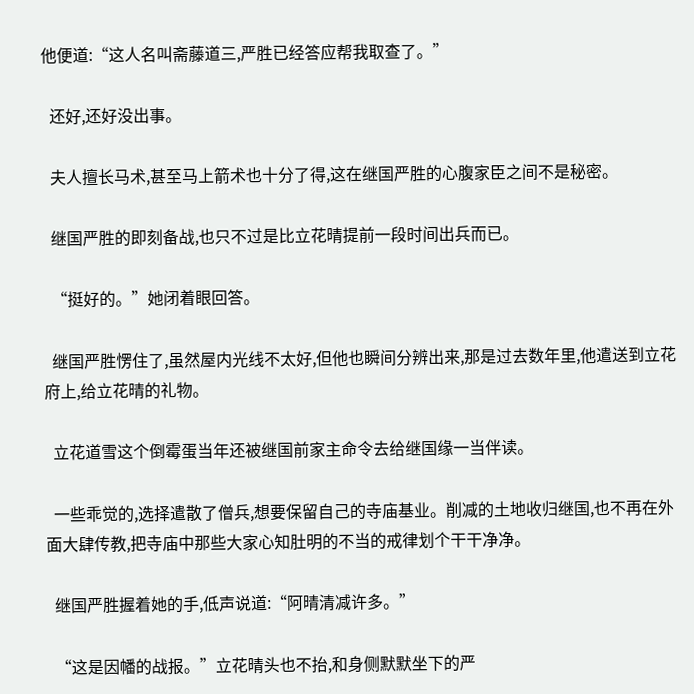他便道:“这人名叫斋藤道三,严胜已经答应帮我取查了。”

  还好,还好没出事。

  夫人擅长马术,甚至马上箭术也十分了得,这在继国严胜的心腹家臣之间不是秘密。

  继国严胜的即刻备战,也只不过是比立花晴提前一段时间出兵而已。

  “挺好的。”她闭着眼回答。

  继国严胜愣住了,虽然屋内光线不太好,但他也瞬间分辨出来,那是过去数年里,他遣送到立花府上,给立花晴的礼物。

  立花道雪这个倒霉蛋当年还被继国前家主命令去给继国缘一当伴读。

  一些乖觉的,选择遣散了僧兵,想要保留自己的寺庙基业。削减的土地收归继国,也不再在外面大肆传教,把寺庙中那些大家心知肚明的不当的戒律划个干干净净。

  继国严胜握着她的手,低声说道:“阿晴清减许多。”

  “这是因幡的战报。”立花晴头也不抬,和身侧默默坐下的严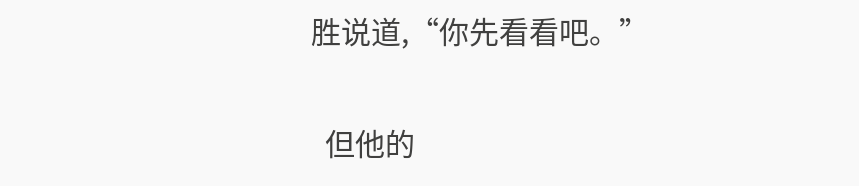胜说道,“你先看看吧。”

  但他的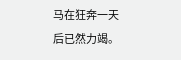马在狂奔一天后已然力竭。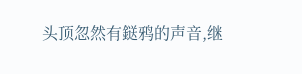头顶忽然有鎹鸦的声音,继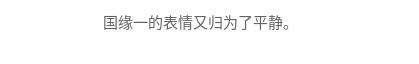国缘一的表情又归为了平静。